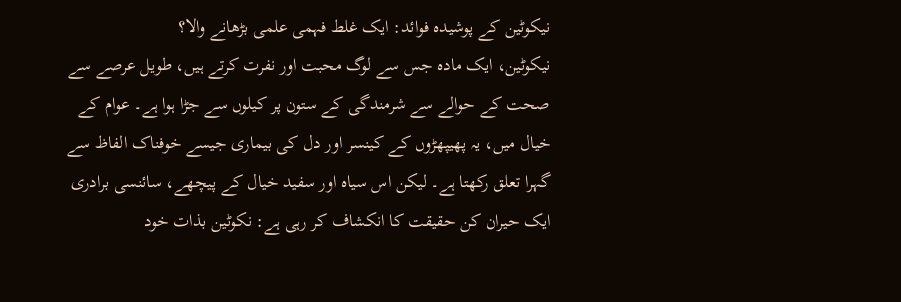نیکوٹین کے پوشیدہ فوائد: ایک غلط فہمی علمی بڑھانے والا؟
نیکوٹین، ایک مادہ جس سے لوگ محبت اور نفرت کرتے ہیں، طویل عرصے سے صحت کے حوالے سے شرمندگی کے ستون پر کیلوں سے جڑا ہوا ہے۔ عوام کے خیال میں، یہ پھیپھڑوں کے کینسر اور دل کی بیماری جیسے خوفناک الفاظ سے گہرا تعلق رکھتا ہے۔ لیکن اس سیاہ اور سفید خیال کے پیچھے، سائنسی برادری ایک حیران کن حقیقت کا انکشاف کر رہی ہے: نکوٹین بذات خود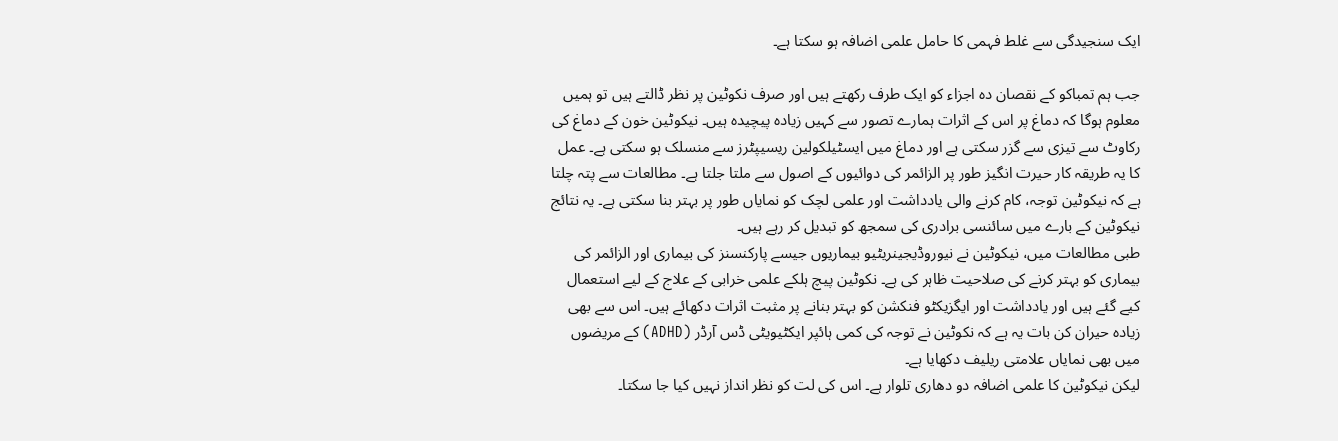ایک سنجیدگی سے غلط فہمی کا حامل علمی اضافہ ہو سکتا ہے۔

جب ہم تمباکو کے نقصان دہ اجزاء کو ایک طرف رکھتے ہیں اور صرف نکوٹین پر نظر ڈالتے ہیں تو ہمیں معلوم ہوگا کہ دماغ پر اس کے اثرات ہمارے تصور سے کہیں زیادہ پیچیدہ ہیں۔ نیکوٹین خون کے دماغ کی رکاوٹ سے تیزی سے گزر سکتی ہے اور دماغ میں ایسٹیلکولین ریسیپٹرز سے منسلک ہو سکتی ہے۔ عمل کا یہ طریقہ کار حیرت انگیز طور پر الزائمر کی دوائیوں کے اصول سے ملتا جلتا ہے۔ مطالعات سے پتہ چلتا ہے کہ نیکوٹین توجہ، کام کرنے والی یادداشت اور علمی لچک کو نمایاں طور پر بہتر بنا سکتی ہے۔ یہ نتائج نیکوٹین کے بارے میں سائنسی برادری کی سمجھ کو تبدیل کر رہے ہیں۔
طبی مطالعات میں، نیکوٹین نے نیوروڈیجینریٹیو بیماریوں جیسے پارکنسنز کی بیماری اور الزائمر کی بیماری کو بہتر کرنے کی صلاحیت ظاہر کی ہے۔ نکوٹین پیچ ہلکے علمی خرابی کے علاج کے لیے استعمال کیے گئے ہیں اور یادداشت اور ایگزیکٹو فنکشن کو بہتر بنانے پر مثبت اثرات دکھائے ہیں۔ اس سے بھی زیادہ حیران کن بات یہ ہے کہ نکوٹین نے توجہ کی کمی ہائپر ایکٹیویٹی ڈس آرڈر (ADHD) کے مریضوں میں بھی نمایاں علامتی ریلیف دکھایا ہے۔
لیکن نیکوٹین کا علمی اضافہ دو دھاری تلوار ہے۔ اس کی لت کو نظر انداز نہیں کیا جا سکتا۔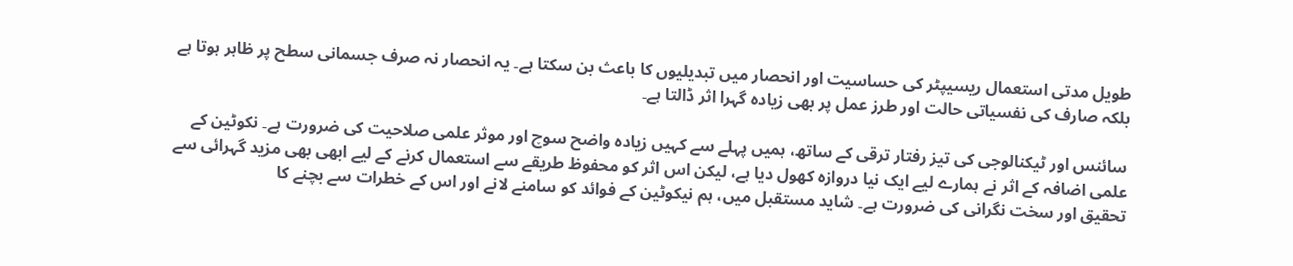طویل مدتی استعمال ریسیپٹر کی حساسیت اور انحصار میں تبدیلیوں کا باعث بن سکتا ہے۔ یہ انحصار نہ صرف جسمانی سطح پر ظاہر ہوتا ہے بلکہ صارف کی نفسیاتی حالت اور طرز عمل پر بھی زیادہ گہرا اثر ڈالتا ہے۔

سائنس اور ٹیکنالوجی کی تیز رفتار ترقی کے ساتھ، ہمیں پہلے سے کہیں زیادہ واضح سوچ اور موثر علمی صلاحیت کی ضرورت ہے۔ نکوٹین کے علمی اضافہ کے اثر نے ہمارے لیے ایک نیا دروازہ کھول دیا ہے، لیکن اس اثر کو محفوظ طریقے سے استعمال کرنے کے لیے ابھی بھی مزید گہرائی سے تحقیق اور سخت نگرانی کی ضرورت ہے۔ شاید مستقبل میں، ہم نیکوٹین کے فوائد کو سامنے لانے اور اس کے خطرات سے بچنے کا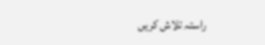راستہ تلاش کریں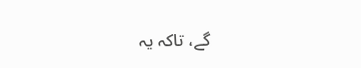گے، تاکہ یہ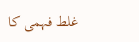غلط فہمی کا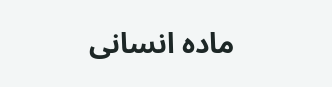مادہ انسانی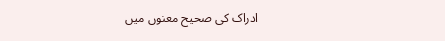ادراک کی صحیح معنوں میں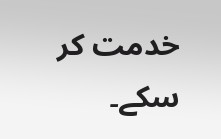خدمت کر سکے۔